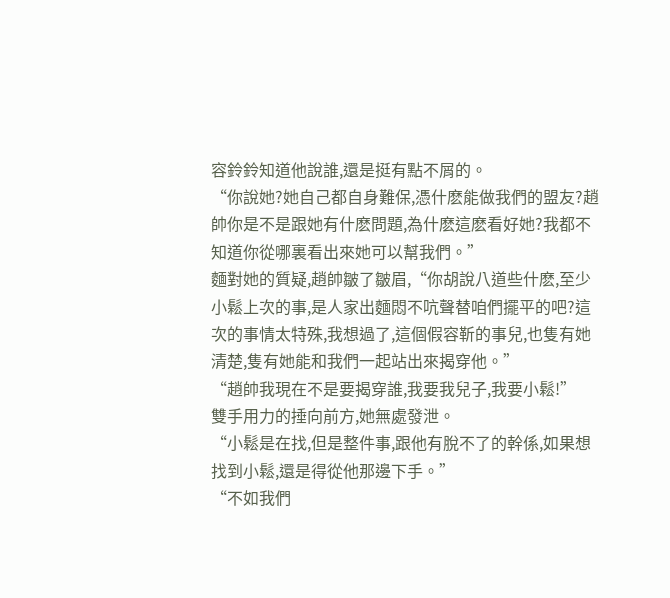容鈴鈴知道他說誰,還是挺有點不屑的。
“你說她?她自己都自身難保,憑什麽能做我們的盟友?趙帥你是不是跟她有什麽問題,為什麽這麽看好她?我都不知道你從哪裏看出來她可以幫我們。”
麵對她的質疑,趙帥皺了皺眉,“你胡說八道些什麽,至少小鬆上次的事,是人家出麵悶不吭聲替咱們擺平的吧?這次的事情太特殊,我想過了,這個假容靳的事兒,也隻有她清楚,隻有她能和我們一起站出來揭穿他。”
“趙帥我現在不是要揭穿誰,我要我兒子,我要小鬆!”
雙手用力的捶向前方,她無處發泄。
“小鬆是在找,但是整件事,跟他有脫不了的幹係,如果想找到小鬆,還是得從他那邊下手。”
“不如我們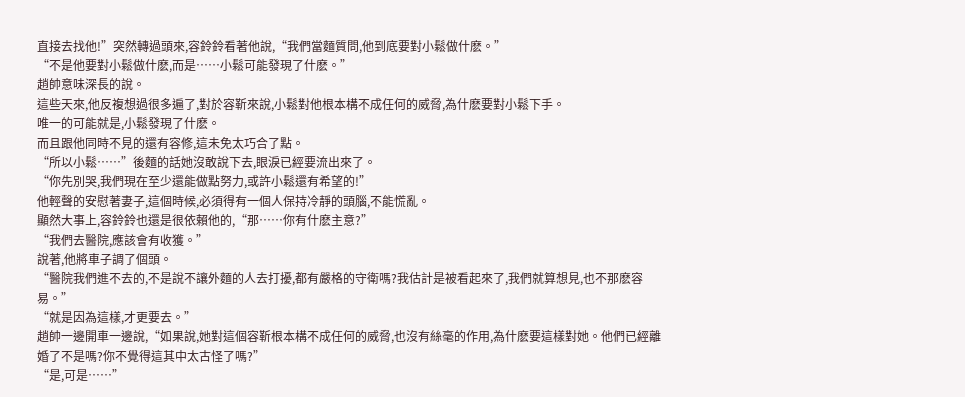直接去找他!”突然轉過頭來,容鈴鈴看著他說,“我們當麵質問,他到底要對小鬆做什麽。”
“不是他要對小鬆做什麽,而是……小鬆可能發現了什麽。”
趙帥意味深長的說。
這些天來,他反複想過很多遍了,對於容靳來說,小鬆對他根本構不成任何的威脅,為什麽要對小鬆下手。
唯一的可能就是,小鬆發現了什麽。
而且跟他同時不見的還有容修,這未免太巧合了點。
“所以小鬆……”後麵的話她沒敢說下去,眼淚已經要流出來了。
“你先別哭,我們現在至少還能做點努力,或許小鬆還有希望的!”
他輕聲的安慰著妻子,這個時候,必須得有一個人保持冷靜的頭腦,不能慌亂。
顯然大事上,容鈴鈴也還是很依賴他的,“那……你有什麽主意?”
“我們去醫院,應該會有收獲。”
說著,他將車子調了個頭。
“醫院我們進不去的,不是說不讓外麵的人去打擾,都有嚴格的守衛嗎?我估計是被看起來了,我們就算想見,也不那麽容易。”
“就是因為這樣,才更要去。”
趙帥一邊開車一邊說,“如果說,她對這個容靳根本構不成任何的威脅,也沒有絲毫的作用,為什麽要這樣對她。他們已經離婚了不是嗎?你不覺得這其中太古怪了嗎?”
“是,可是……”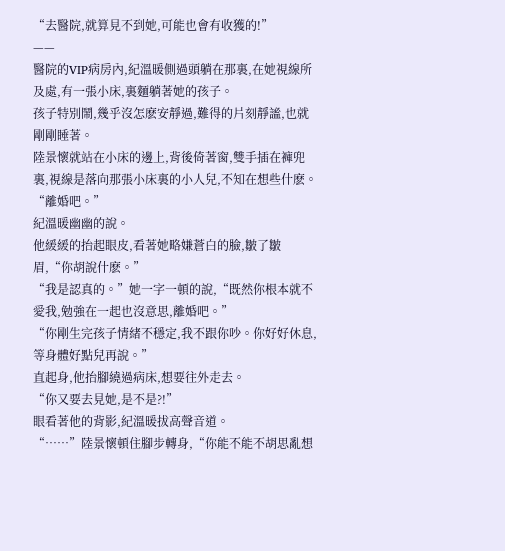“去醫院,就算見不到她,可能也會有收獲的!”
——
醫院的VIP病房內,紀溫暖側過頭躺在那裏,在她視線所及處,有一張小床,裏麵躺著她的孩子。
孩子特別鬧,幾乎沒怎麽安靜過,難得的片刻靜謐,也就剛剛睡著。
陸景懷就站在小床的邊上,背後倚著窗,雙手插在褲兜裏,視線是落向那張小床裏的小人兒,不知在想些什麽。
“離婚吧。”
紀溫暖幽幽的說。
他緩緩的抬起眼皮,看著她略嫌蒼白的臉,皺了皺眉,“你胡說什麽。”
“我是認真的。”她一字一頓的說,“既然你根本就不愛我,勉強在一起也沒意思,離婚吧。”
“你剛生完孩子情緒不穩定,我不跟你吵。你好好休息,等身體好點兒再說。”
直起身,他抬腳繞過病床,想要往外走去。
“你又要去見她,是不是?!”
眼看著他的背影,紀溫暖拔高聲音道。
“……”陸景懷頓住腳步轉身,“你能不能不胡思亂想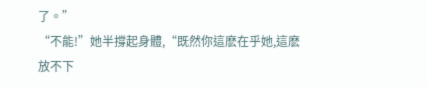了。”
“不能!”她半撐起身體,“既然你這麽在乎她,這麽放不下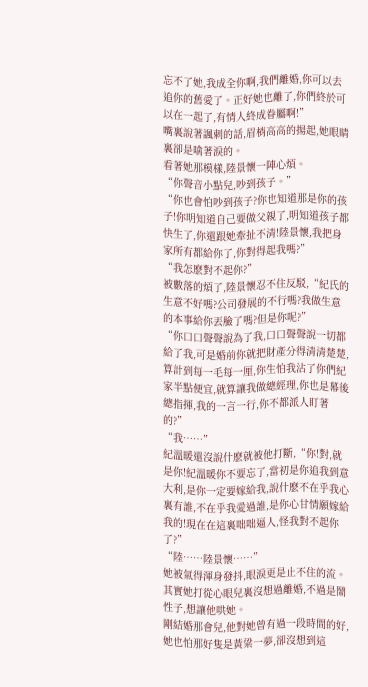忘不了她,我成全你啊,我們離婚,你可以去追你的舊愛了。正好她也離了,你們終於可以在一起了,有情人終成眷屬啊!”
嘴裏說著諷刺的話,眉梢高高的揚起,她眼睛裏卻是噙著淚的。
看著她那模樣,陸景懷一陣心煩。
“你聲音小點兒,吵到孩子。”
“你也會怕吵到孩子?你也知道那是你的孩子!你明知道自己要做父親了,明知道孩子都快生了,你還跟她牽扯不清!陸景懷,我把身家所有都給你了,你對得起我嗎?”
“我怎麽對不起你?”
被數落的煩了,陸景懷忍不住反駁,“紀氏的生意不好嗎?公司發展的不行嗎?我做生意的本事給你丟臉了嗎?但是你呢?”
“你口口聲聲說為了我,口口聲聲說一切都給了我,可是婚前你就把財產分得清清楚楚,算計到每一毛每一厘,你生怕我沾了你們紀家半點便宜,就算讓我做總經理,你也是幕後總指揮,我的一言一行,你不都派人盯著的?”
“我……”
紀溫暖還沒說什麽就被他打斷,“你!對,就是你!紀溫暖你不要忘了,當初是你追我到意大利,是你一定要嫁給我,說什麽不在乎我心裏有誰,不在乎我愛過誰,是你心甘情願嫁給我的!現在在這裏咄咄逼人,怪我對不起你了?”
“陸……陸景懷……”
她被氣得渾身發抖,眼淚更是止不住的流。
其實她打從心眼兒裏沒想過離婚,不過是鬧性子,想讓他哄她。
剛結婚那會兒,他對她曾有過一段時間的好,她也怕那好隻是黃粱一夢,卻沒想到這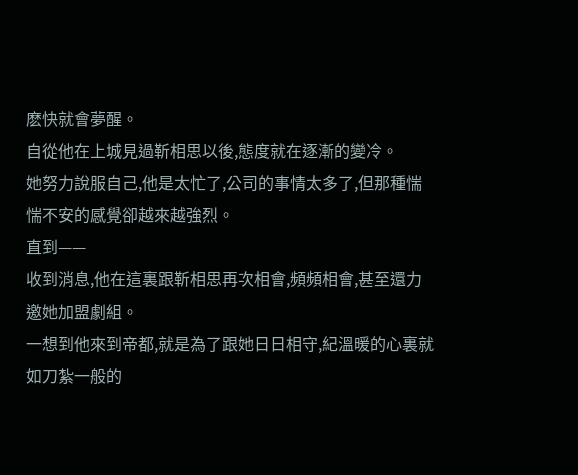麽快就會夢醒。
自從他在上城見過靳相思以後,態度就在逐漸的變冷。
她努力說服自己,他是太忙了,公司的事情太多了,但那種惴惴不安的感覺卻越來越強烈。
直到——
收到消息,他在這裏跟靳相思再次相會,頻頻相會,甚至還力邀她加盟劇組。
一想到他來到帝都,就是為了跟她日日相守,紀溫暖的心裏就如刀紮一般的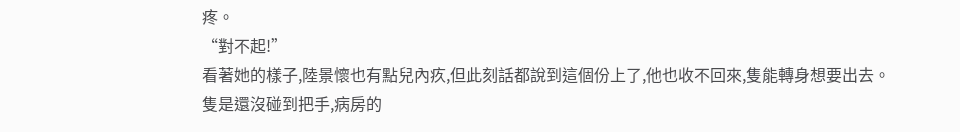疼。
“對不起!”
看著她的樣子,陸景懷也有點兒內疚,但此刻話都說到這個份上了,他也收不回來,隻能轉身想要出去。
隻是還沒碰到把手,病房的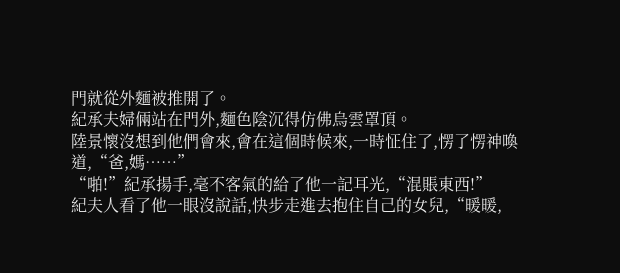門就從外麵被推開了。
紀承夫婦倆站在門外,麵色陰沉得仿佛烏雲罩頂。
陸景懷沒想到他們會來,會在這個時候來,一時怔住了,愣了愣神喚道,“爸,媽……”
“啪!”紀承揚手,毫不客氣的給了他一記耳光,“混賬東西!”
紀夫人看了他一眼沒說話,快步走進去抱住自己的女兒,“暖暖,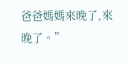爸爸媽媽來晚了,來晚了。”